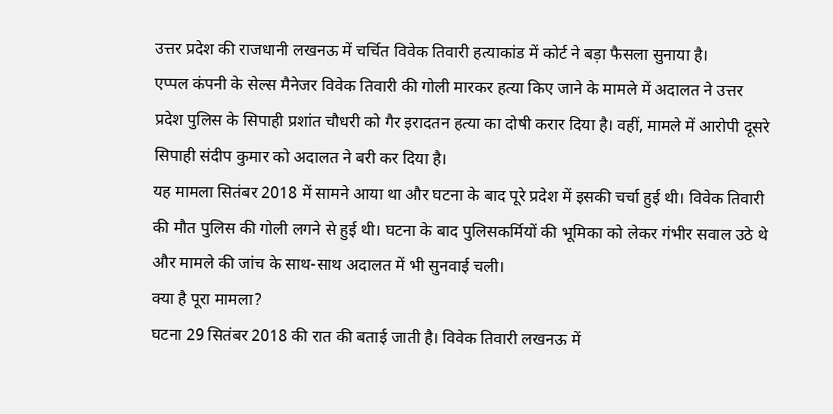उत्तर प्रदेश की राजधानी लखनऊ में चर्चित विवेक तिवारी हत्याकांड में कोर्ट ने बड़ा फैसला सुनाया है।
एप्पल कंपनी के सेल्स मैनेजर विवेक तिवारी की गोली मारकर हत्या किए जाने के मामले में अदालत ने उत्तर प्रदेश पुलिस के सिपाही प्रशांत चौधरी को गैर इरादतन हत्या का दोषी करार दिया है। वहीं, मामले में आरोपी दूसरे सिपाही संदीप कुमार को अदालत ने बरी कर दिया है।
यह मामला सितंबर 2018 में सामने आया था और घटना के बाद पूरे प्रदेश में इसकी चर्चा हुई थी। विवेक तिवारी की मौत पुलिस की गोली लगने से हुई थी। घटना के बाद पुलिसकर्मियों की भूमिका को लेकर गंभीर सवाल उठे थे और मामले की जांच के साथ-साथ अदालत में भी सुनवाई चली।
क्या है पूरा मामला?
घटना 29 सितंबर 2018 की रात की बताई जाती है। विवेक तिवारी लखनऊ में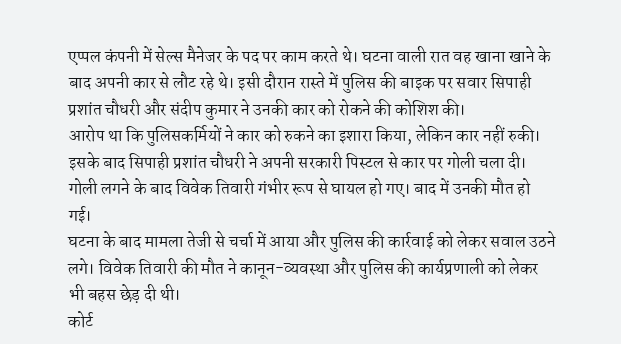एप्पल कंपनी में सेल्स मैनेजर के पद पर काम करते थे। घटना वाली रात वह खाना खाने के बाद अपनी कार से लौट रहे थे। इसी दौरान रास्ते में पुलिस की बाइक पर सवार सिपाही प्रशांत चौधरी और संदीप कुमार ने उनकी कार को रोकने की कोशिश की।
आरोप था कि पुलिसकर्मियों ने कार को रुकने का इशारा किया, लेकिन कार नहीं रुकी। इसके बाद सिपाही प्रशांत चौधरी ने अपनी सरकारी पिस्टल से कार पर गोली चला दी। गोली लगने के बाद विवेक तिवारी गंभीर रूप से घायल हो गए। बाद में उनकी मौत हो गई।
घटना के बाद मामला तेजी से चर्चा में आया और पुलिस की कार्रवाई को लेकर सवाल उठने लगे। विवेक तिवारी की मौत ने कानून-व्यवस्था और पुलिस की कार्यप्रणाली को लेकर भी बहस छेड़ दी थी।
कोर्ट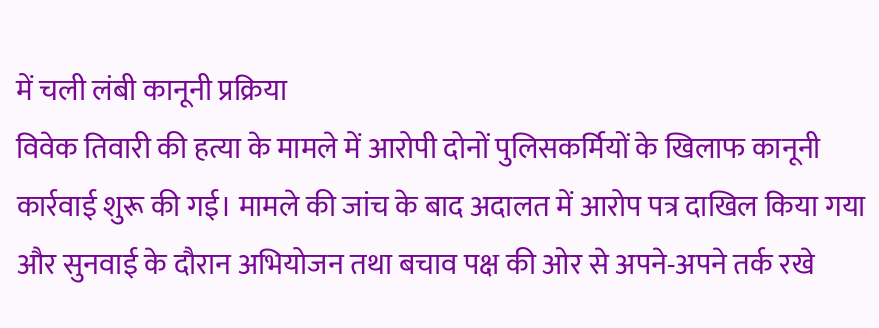में चली लंबी कानूनी प्रक्रिया
विवेक तिवारी की हत्या के मामले में आरोपी दोनों पुलिसकर्मियों के खिलाफ कानूनी कार्रवाई शुरू की गई। मामले की जांच के बाद अदालत में आरोप पत्र दाखिल किया गया और सुनवाई के दौरान अभियोजन तथा बचाव पक्ष की ओर से अपने-अपने तर्क रखे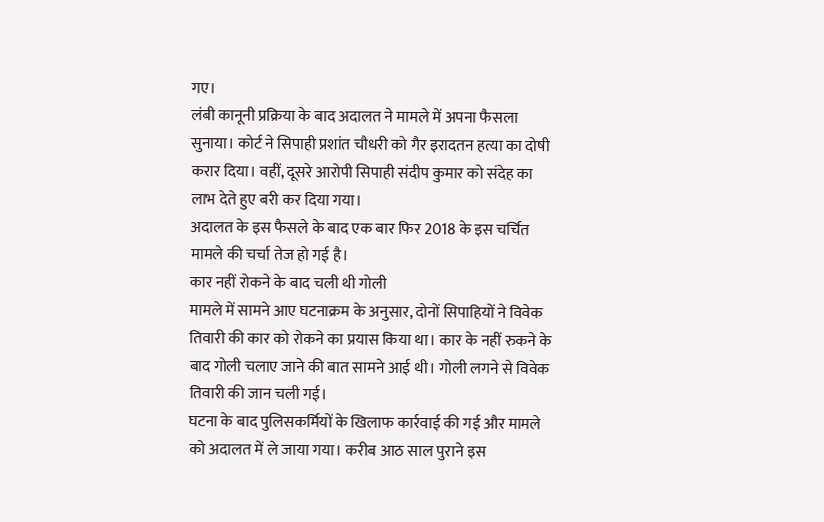गए।
लंबी कानूनी प्रक्रिया के बाद अदालत ने मामले में अपना फैसला सुनाया। कोर्ट ने सिपाही प्रशांत चौधरी को गैर इरादतन हत्या का दोषी करार दिया। वहीं, दूसरे आरोपी सिपाही संदीप कुमार को संदेह का लाभ देते हुए बरी कर दिया गया।
अदालत के इस फैसले के बाद एक बार फिर 2018 के इस चर्चित मामले की चर्चा तेज हो गई है।
कार नहीं रोकने के बाद चली थी गोली
मामले में सामने आए घटनाक्रम के अनुसार, दोनों सिपाहियों ने विवेक तिवारी की कार को रोकने का प्रयास किया था। कार के नहीं रुकने के बाद गोली चलाए जाने की बात सामने आई थी। गोली लगने से विवेक तिवारी की जान चली गई।
घटना के बाद पुलिसकर्मियों के खिलाफ कार्रवाई की गई और मामले को अदालत में ले जाया गया। करीब आठ साल पुराने इस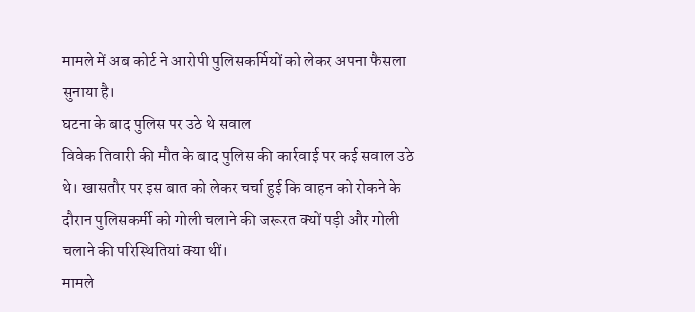मामले में अब कोर्ट ने आरोपी पुलिसकर्मियों को लेकर अपना फैसला सुनाया है।
घटना के बाद पुलिस पर उठे थे सवाल
विवेक तिवारी की मौत के बाद पुलिस की कार्रवाई पर कई सवाल उठे थे। खासतौर पर इस बात को लेकर चर्चा हुई कि वाहन को रोकने के दौरान पुलिसकर्मी को गोली चलाने की जरूरत क्यों पड़ी और गोली चलाने की परिस्थितियां क्या थीं।
मामले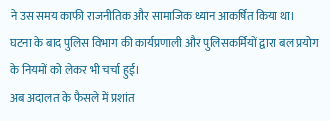ने उस समय काफी राजनीतिक और सामाजिक ध्यान आकर्षित किया था। घटना के बाद पुलिस विभाग की कार्यप्रणाली और पुलिसकर्मियों द्वारा बल प्रयोग के नियमों को लेकर भी चर्चा हुई।
अब अदालत के फैसले में प्रशांत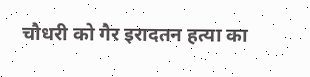चौधरी को गैर इरादतन हत्या का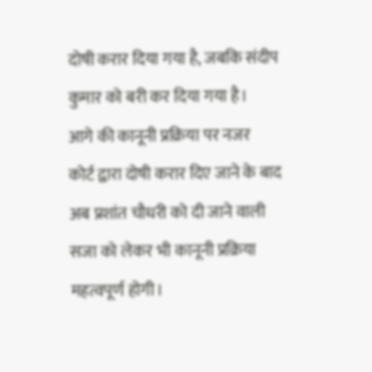दोषी करार दिया गया है, जबकि संदीप कुमार को बरी कर दिया गया है।
आगे की कानूनी प्रक्रिया पर नजर
कोर्ट द्वारा दोषी करार दिए जाने के बाद अब प्रशांत चौधरी को दी जाने वाली सजा को लेकर भी कानूनी प्रक्रिया महत्वपूर्ण होगी।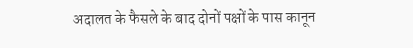अदालत के फैसले के बाद दोनों पक्षों के पास कानून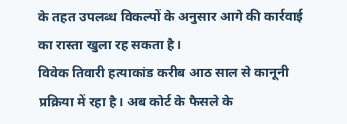के तहत उपलब्ध विकल्पों के अनुसार आगे की कार्रवाई का रास्ता खुला रह सकता है।
विवेक तिवारी हत्याकांड करीब आठ साल से कानूनी प्रक्रिया में रहा है। अब कोर्ट के फैसले के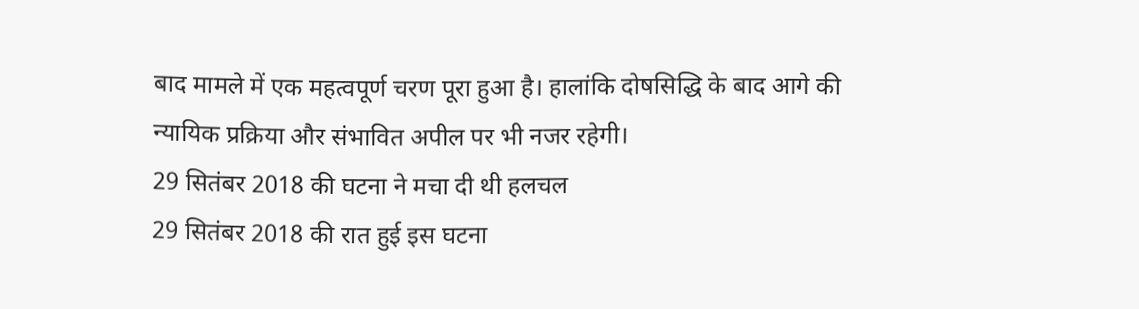बाद मामले में एक महत्वपूर्ण चरण पूरा हुआ है। हालांकि दोषसिद्धि के बाद आगे की न्यायिक प्रक्रिया और संभावित अपील पर भी नजर रहेगी।
29 सितंबर 2018 की घटना ने मचा दी थी हलचल
29 सितंबर 2018 की रात हुई इस घटना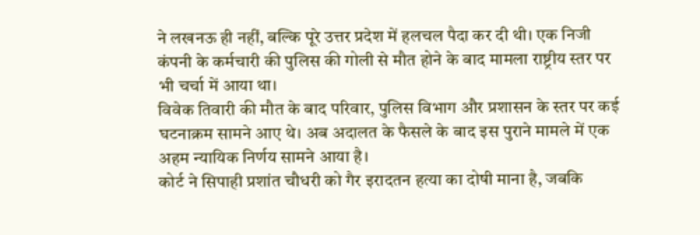ने लखनऊ ही नहीं, बल्कि पूरे उत्तर प्रदेश में हलचल पैदा कर दी थी। एक निजी कंपनी के कर्मचारी की पुलिस की गोली से मौत होने के बाद मामला राष्ट्रीय स्तर पर भी चर्चा में आया था।
विवेक तिवारी की मौत के बाद परिवार, पुलिस विभाग और प्रशासन के स्तर पर कई घटनाक्रम सामने आए थे। अब अदालत के फैसले के बाद इस पुराने मामले में एक अहम न्यायिक निर्णय सामने आया है।
कोर्ट ने सिपाही प्रशांत चौधरी को गैर इरादतन हत्या का दोषी माना है, जबकि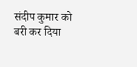संदीप कुमार को बरी कर दिया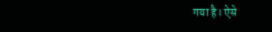गया है। ऐसे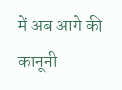में अब आगे की कानूनी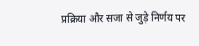प्रक्रिया और सजा से जुड़े निर्णय पर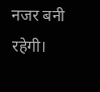नजर बनी रहेगी।